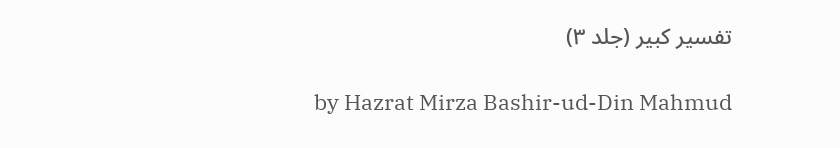تفسیر کبیر (جلد ۳)

by Hazrat Mirza Bashir-ud-Din Mahmud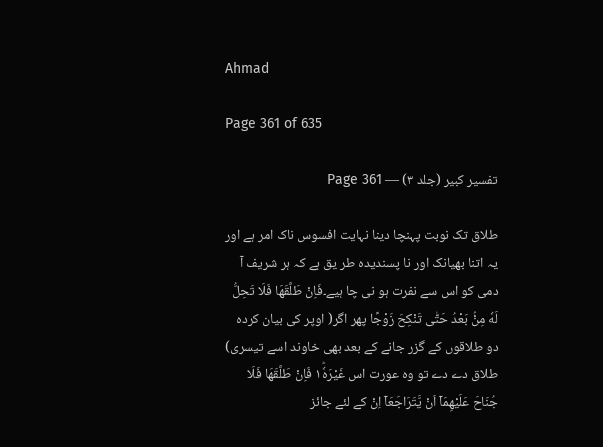Ahmad

Page 361 of 635

تفسیر کبیر (جلد ۳) — Page 361

طلاق تک نوبت پہنچا دینا نہایت افسوس ناک امر ہے اور یہ اتنا بھیانک اور نا پسندیدہ طر یق ہے کہ ہر شریف آ دمی کو اس سے نفرت ہو نی چا ہیے۔فَاِنْ طَلَّقَهَا فَلَا تَحِلُّ لَهٗ مِنْۢ بَعْدُ حَتّٰى تَنْكِحَ زَوْجًا پھر اگر( اوپر کی بیان کردہ دو طلاقوں کے گزر جانے کے بعد بھی خاوند اسے تیسری) طلاق دے دے تو وہ عورت اس غَيْرَهٗ١ؕ فَاِنْ طَلَّقَهَا فَلَا جُنَاحَ عَلَيْهِمَاۤ اَنْ يَّتَرَاجَعَاۤ اِنْ کے لئے جائز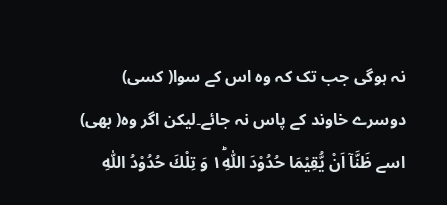نہ ہوگی جب تک کہ وہ اس کے سوا( کسی) دوسرے خاوند کے پاس نہ جائے۔لیکن اگر وہ( بھی) اسے ظَنَّاۤ اَنْ يُّقِيْمَا حُدُوْدَ اللّٰهِ١ؕ وَ تِلْكَ حُدُوْدُ اللّٰهِ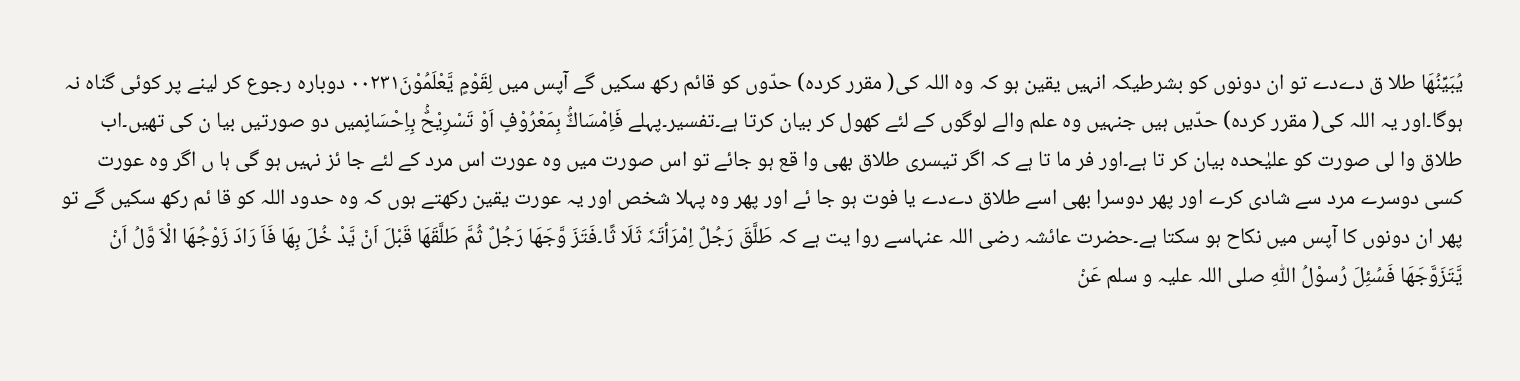يُبَيِّنُهَا طلا ق دےدے تو ان دونوں کو بشرطیکہ انہیں یقین ہو کہ وہ اللہ کی( مقرر کردہ) حدّوں کو قائم رکھ سکیں گے آپس میں لِقَوْمٍ يَّعْلَمُوْنَ۰۰۲۳۱ دوبارہ رجوع کر لینے پر کوئی گناہ نہ ہوگا۔اور یہ اللہ کی( مقرر کردہ) حدّیں ہیں جنہیں وہ علم والے لوگوں کے لئے کھول کر بیان کرتا ہے۔تفسیر۔پہلے فَاِمْسَاكٌۢ بِمَعْرُوْفٍ اَوْ تَسْرِيْحٌۢ بِاِحْسَانٍمیں دو صورتیں بیا ن کی تھیں۔اب طلاق وا لی صورت کو علیٰحدہ بیان کر تا ہے۔اور فر ما تا ہے کہ اگر تیسری طلاق بھی وا قع ہو جائے تو اس صورت میں وہ عورت اس مرد کے لئے جا ئز نہیں ہو گی ہا ں اگر وہ عورت کسی دوسرے مرد سے شادی کرے اور پھر دوسرا بھی اسے طلاق دےدے یا فوت ہو جا ئے اور پھر وہ پہلا شخص اور یہ عورت یقین رکھتے ہوں کہ وہ حدود اللہ کو قا ئم رکھ سکیں گے تو پھر ان دونوں کا آپس میں نکاح ہو سکتا ہے۔حضرت عائشہ رضی اللہ عنہاسے روا یت ہے کہ طَلَّقَ رَجُلٌ اِمْرَأتَہٗ ثَلَا ثًا۔فَتَزَ وَّجَھَا رَجُلٌ ثُمَّ طَلَّقَھَا قَبْلَ اَنْ یَّدْ خُلَ بِھَا فَاَ رَادَ زَوْجُھَا الْاَ وَّلُ اَنْ یَّتَزَوَّجَھَا فَسُئِلَ رُسوْلُ اللّٰہِ صلی اللہ علیہ و سلم عَنْ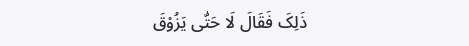ذَلِکَ فَقَالَ لَا حَتّٰی یَزُوْقَ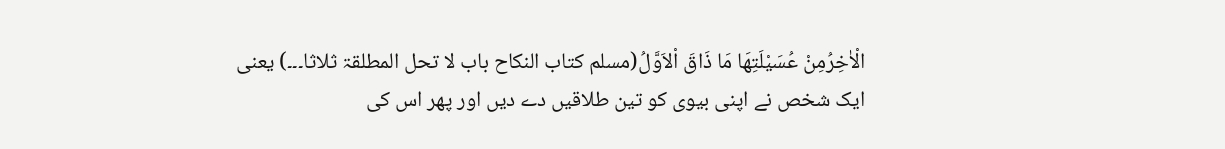الْاٰخِرُمِنْ عُسَیْلَتِھَا مَا ذَاقَ اْلاَوَّلُ(مسلم کتاب النکاح باب لا تحل المطلقۃ ثلاثا۔۔۔) یعنی ایک شخص نے اپنی بیوی کو تین طلاقیں دے دیں اور پھر اس کی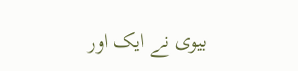بیوی نے ایک اور